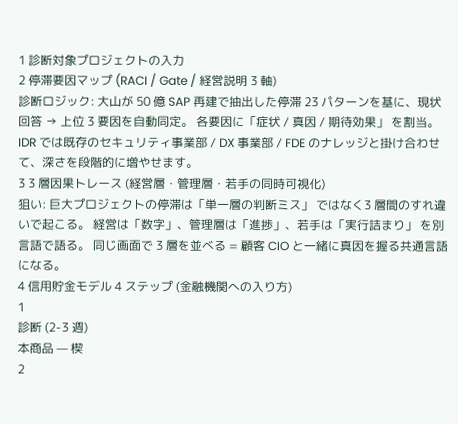1 診断対象プロジェクトの入力
2 停滞要因マップ (RACI / Gate / 経営説明 3 軸)
診断ロジック: 大山が 50 億 SAP 再建で抽出した停滞 23 パターンを基に、現状回答 → 上位 3 要因を自動同定。 各要因に「症状 / 真因 / 期待効果」 を割当。 IDR では既存のセキュリティ事業部 / DX 事業部 / FDE のナレッジと掛け合わせて、深さを段階的に増やせます。
3 3 層因果トレース (経営層・管理層・若手の同時可視化)
狙い: 巨大プロジェクトの停滞は「単一層の判断ミス」 ではなく3 層間のすれ違いで起こる。 経営は「数字」、管理層は「進捗」、若手は「実行詰まり」 を別言語で語る。 同じ画面で 3 層を並べる = 顧客 CIO と一緒に真因を握る共通言語になる。
4 信用貯金モデル 4 ステップ (金融機関への入り方)
1
診断 (2-3 週)
本商品 — 楔
2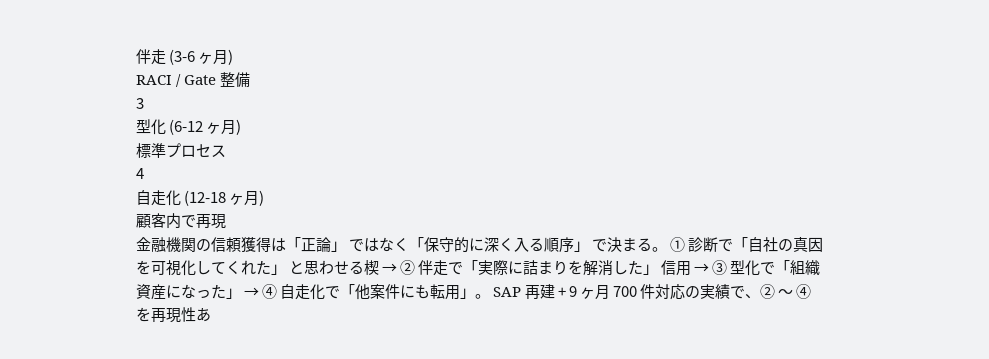伴走 (3-6 ヶ月)
RACI / Gate 整備
3
型化 (6-12 ヶ月)
標準プロセス
4
自走化 (12-18 ヶ月)
顧客内で再現
金融機関の信頼獲得は「正論」 ではなく「保守的に深く入る順序」 で決まる。 ① 診断で「自社の真因を可視化してくれた」 と思わせる楔 → ② 伴走で「実際に詰まりを解消した」 信用 → ③ 型化で「組織資産になった」 → ④ 自走化で「他案件にも転用」。 SAP 再建 + 9 ヶ月 700 件対応の実績で、② 〜 ④ を再現性あ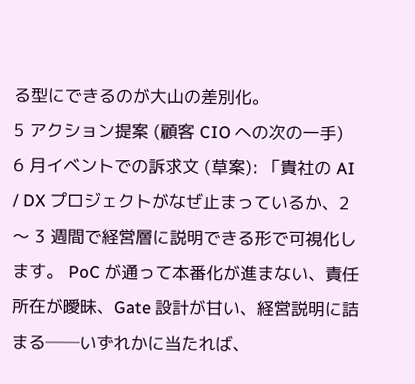る型にできるのが大山の差別化。
5 アクション提案 (顧客 CIO への次の一手)
6 月イベントでの訴求文 (草案): 「貴社の AI / DX プロジェクトがなぜ止まっているか、2 〜 3 週間で経営層に説明できる形で可視化します。 PoC が通って本番化が進まない、責任所在が曖昧、Gate 設計が甘い、経営説明に詰まる──いずれかに当たれば、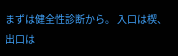まずは健全性診断から。 入口は楔、出口は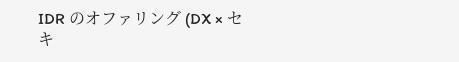IDR のオファリング (DX × セキ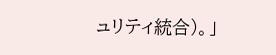ュリティ統合)。」